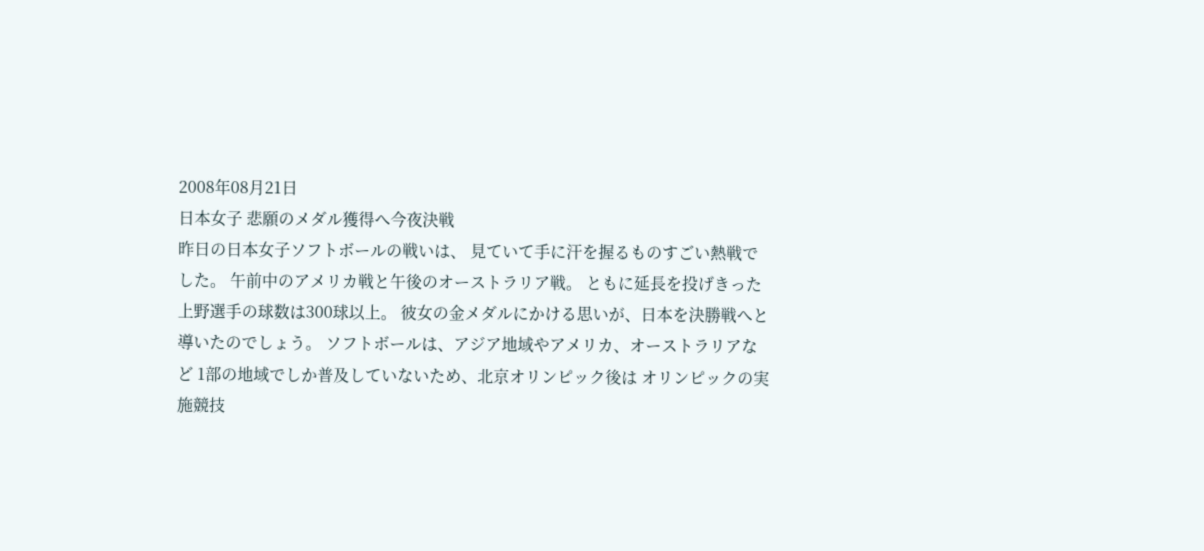2008年08月21日
日本女子 悲願のメダル獲得へ今夜決戦
昨日の日本女子ソフトボールの戦いは、 見ていて手に汗を握るものすごい熱戦でした。 午前中のアメリカ戦と午後のオーストラリア戦。 ともに延長を投げきった上野選手の球数は300球以上。 彼女の金メダルにかける思いが、日本を決勝戦へと 導いたのでしょう。 ソフトボールは、アジア地域やアメリカ、オーストラリアなど 1部の地域でしか普及していないため、北京オリンピック後は オリンピックの実施競技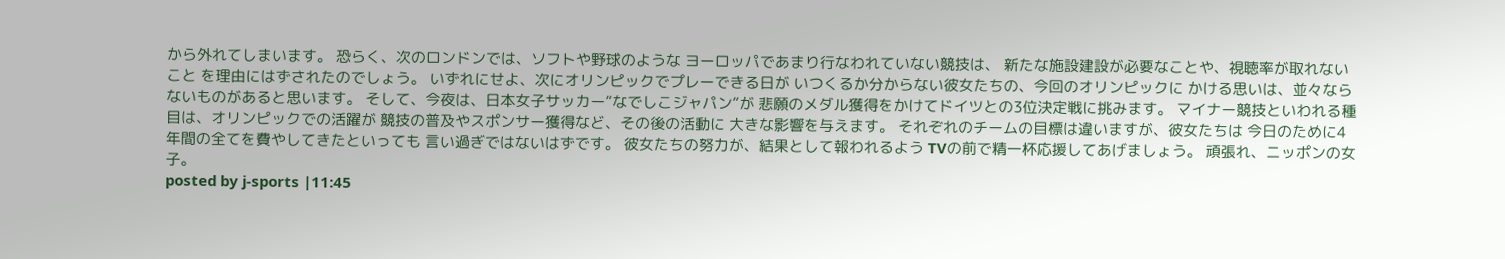から外れてしまいます。 恐らく、次のロンドンでは、ソフトや野球のような ヨーロッパであまり行なわれていない競技は、 新たな施設建設が必要なことや、視聴率が取れないこと を理由にはずされたのでしょう。 いずれにせよ、次にオリンピックでプレーできる日が いつくるか分からない彼女たちの、今回のオリンピックに かける思いは、並々ならないものがあると思います。 そして、今夜は、日本女子サッカー”なでしこジャパン”が 悲願のメダル獲得をかけてドイツとの3位決定戦に挑みます。 マイナー競技といわれる種目は、オリンピックでの活躍が 競技の普及やスポンサー獲得など、その後の活動に 大きな影響を与えます。 それぞれのチームの目標は違いますが、彼女たちは 今日のために4年間の全てを費やしてきたといっても 言い過ぎではないはずです。 彼女たちの努力が、結果として報われるよう TVの前で精一杯応援してあげましょう。 頑張れ、ニッポンの女子。
posted by j-sports |11:45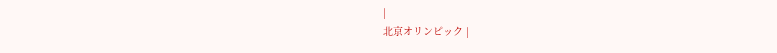|
北京オリンピック |